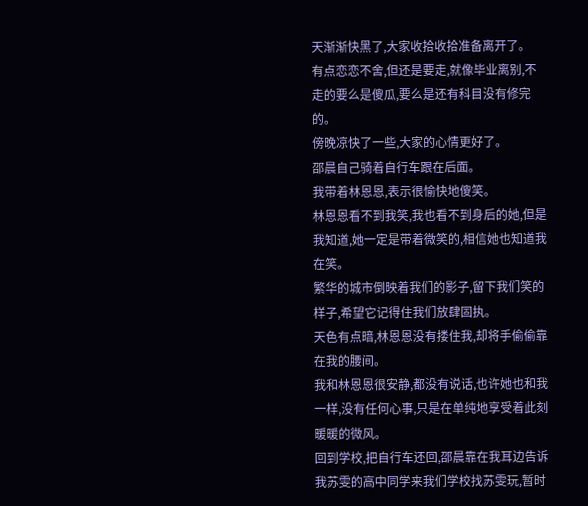天渐渐快黑了,大家收拾收拾准备离开了。
有点恋恋不舍,但还是要走,就像毕业离别,不走的要么是傻瓜,要么是还有科目没有修完的。
傍晚凉快了一些,大家的心情更好了。
邵晨自己骑着自行车跟在后面。
我带着林恩恩,表示很愉快地傻笑。
林恩恩看不到我笑,我也看不到身后的她,但是我知道,她一定是带着微笑的,相信她也知道我在笑。
繁华的城市倒映着我们的影子,留下我们笑的样子,希望它记得住我们放肆固执。
天色有点暗,林恩恩没有搂住我,却将手偷偷靠在我的腰间。
我和林恩恩很安静,都没有说话,也许她也和我一样,没有任何心事,只是在单纯地享受着此刻暖暖的微风。
回到学校,把自行车还回,邵晨靠在我耳边告诉我苏雯的高中同学来我们学校找苏雯玩,暂时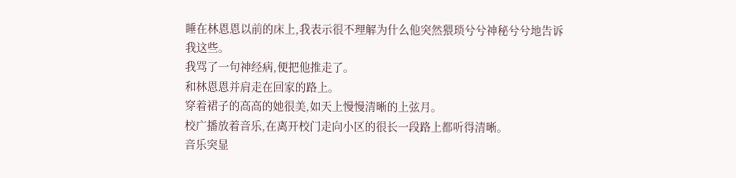睡在林恩恩以前的床上,我表示很不理解为什么他突然猥琐兮兮神秘兮兮地告诉我这些。
我骂了一句神经病,便把他推走了。
和林恩恩并肩走在回家的路上。
穿着裙子的高高的她很美,如天上慢慢清晰的上弦月。
校广播放着音乐,在离开校门走向小区的很长一段路上都听得清晰。
音乐突显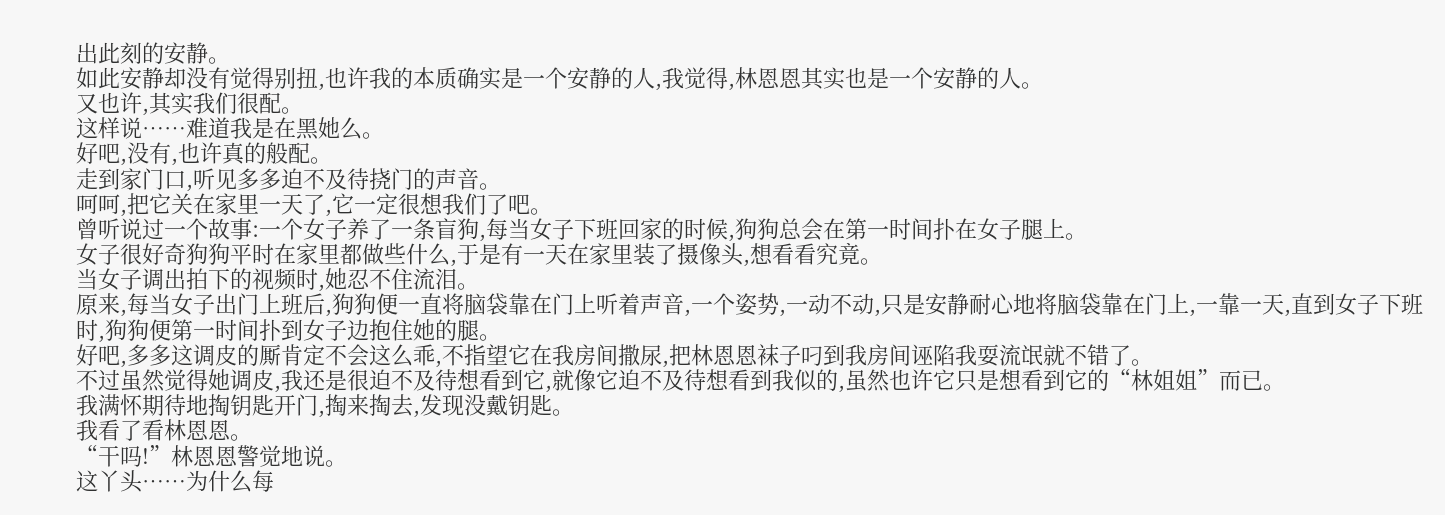出此刻的安静。
如此安静却没有觉得别扭,也许我的本质确实是一个安静的人,我觉得,林恩恩其实也是一个安静的人。
又也许,其实我们很配。
这样说……难道我是在黑她么。
好吧,没有,也许真的般配。
走到家门口,听见多多迫不及待挠门的声音。
呵呵,把它关在家里一天了,它一定很想我们了吧。
曾听说过一个故事:一个女子养了一条盲狗,每当女子下班回家的时候,狗狗总会在第一时间扑在女子腿上。
女子很好奇狗狗平时在家里都做些什么,于是有一天在家里装了摄像头,想看看究竟。
当女子调出拍下的视频时,她忍不住流泪。
原来,每当女子出门上班后,狗狗便一直将脑袋靠在门上听着声音,一个姿势,一动不动,只是安静耐心地将脑袋靠在门上,一靠一天,直到女子下班时,狗狗便第一时间扑到女子边抱住她的腿。
好吧,多多这调皮的厮肯定不会这么乖,不指望它在我房间撒尿,把林恩恩袜子叼到我房间诬陷我耍流氓就不错了。
不过虽然觉得她调皮,我还是很迫不及待想看到它,就像它迫不及待想看到我似的,虽然也许它只是想看到它的“林姐姐”而已。
我满怀期待地掏钥匙开门,掏来掏去,发现没戴钥匙。
我看了看林恩恩。
“干吗!”林恩恩警觉地说。
这丫头……为什么每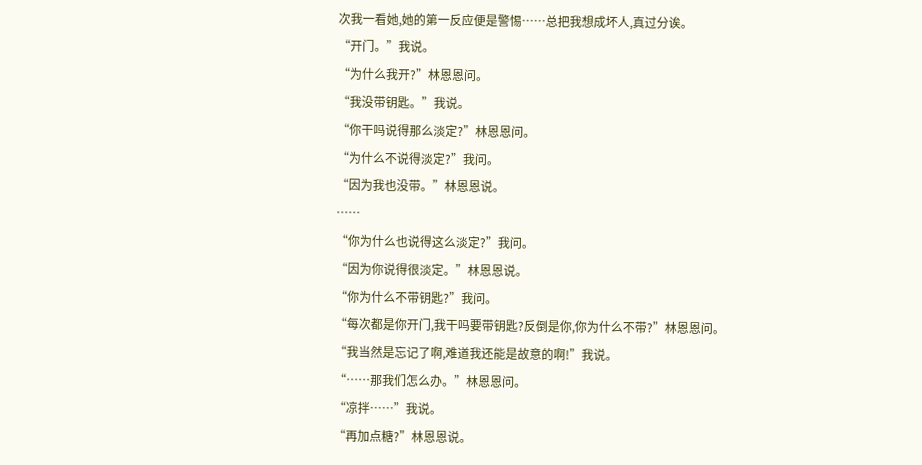次我一看她,她的第一反应便是警惕……总把我想成坏人,真过分诶。
“开门。”我说。
“为什么我开?”林恩恩问。
“我没带钥匙。”我说。
“你干吗说得那么淡定?”林恩恩问。
“为什么不说得淡定?”我问。
“因为我也没带。”林恩恩说。
……
“你为什么也说得这么淡定?”我问。
“因为你说得很淡定。”林恩恩说。
“你为什么不带钥匙?”我问。
“每次都是你开门,我干吗要带钥匙?反倒是你,你为什么不带?”林恩恩问。
“我当然是忘记了啊,难道我还能是故意的啊!”我说。
“……那我们怎么办。”林恩恩问。
“凉拌……”我说。
“再加点糖?”林恩恩说。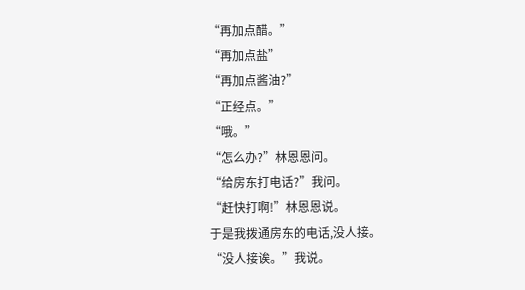“再加点醋。”
“再加点盐”
“再加点酱油?”
“正经点。”
“哦。”
“怎么办?”林恩恩问。
“给房东打电话?”我问。
“赶快打啊!”林恩恩说。
于是我拨通房东的电话,没人接。
“没人接诶。”我说。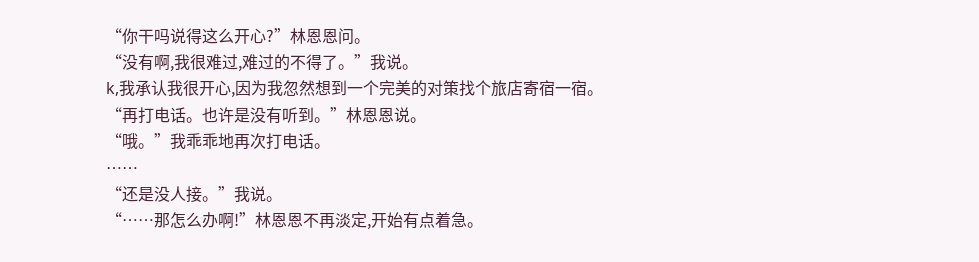“你干吗说得这么开心?”林恩恩问。
“没有啊,我很难过,难过的不得了。”我说。
k,我承认我很开心,因为我忽然想到一个完美的对策找个旅店寄宿一宿。
“再打电话。也许是没有听到。”林恩恩说。
“哦。”我乖乖地再次打电话。
……
“还是没人接。”我说。
“……那怎么办啊!”林恩恩不再淡定,开始有点着急。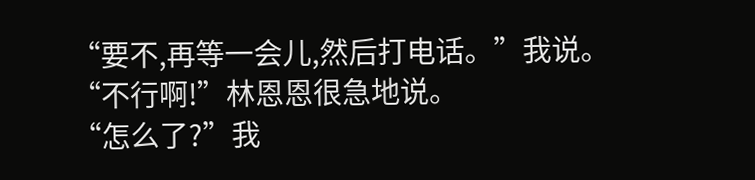“要不,再等一会儿,然后打电话。”我说。
“不行啊!”林恩恩很急地说。
“怎么了?”我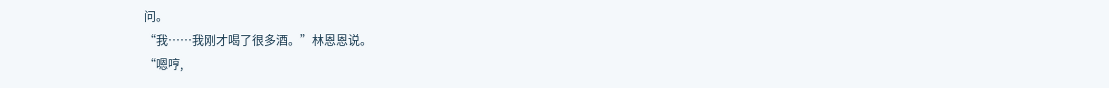问。
“我……我刚才喝了很多酒。”林恩恩说。
“嗯哼,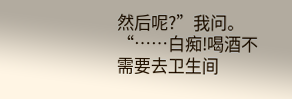然后呢?”我问。
“……白痴!喝酒不需要去卫生间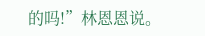的吗!”林恩恩说。